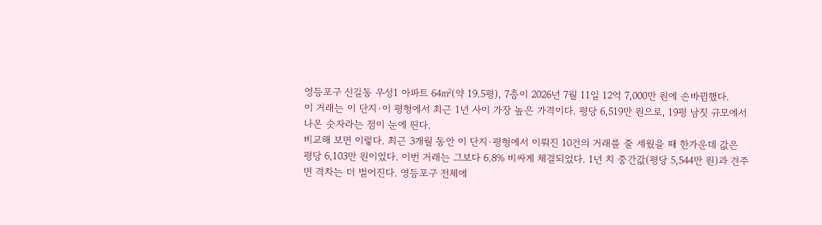영등포구 신길동 우성1 아파트 64㎡(약 19.5평), 7층이 2026년 7월 11일 12억 7,000만 원에 손바뀜했다.
이 거래는 이 단지·이 평형에서 최근 1년 사이 가장 높은 가격이다. 평당 6,519만 원으로, 19평 남짓 규모에서 나온 숫자라는 점이 눈에 띈다.
비교해 보면 이렇다. 최근 3개월 동안 이 단지·평형에서 이뤄진 10건의 거래를 줄 세웠을 때 한가운데 값은 평당 6,103만 원이었다. 이번 거래는 그보다 6.8% 비싸게 체결되었다. 1년 치 중간값(평당 5,544만 원)과 견주면 격차는 더 벌어진다. 영등포구 전체에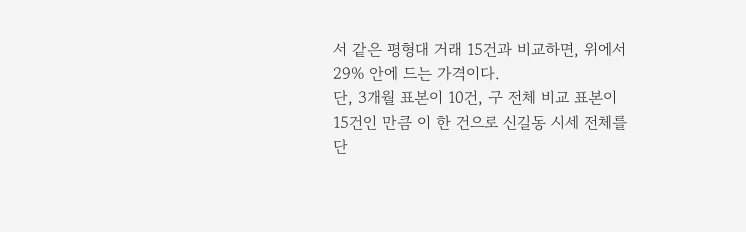서 같은 평형대 거래 15건과 비교하면, 위에서 29% 안에 드는 가격이다.
단, 3개월 표본이 10건, 구 전체 비교 표본이 15건인 만큼 이 한 건으로 신길동 시세 전체를 단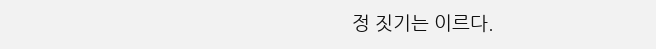정 짓기는 이르다.